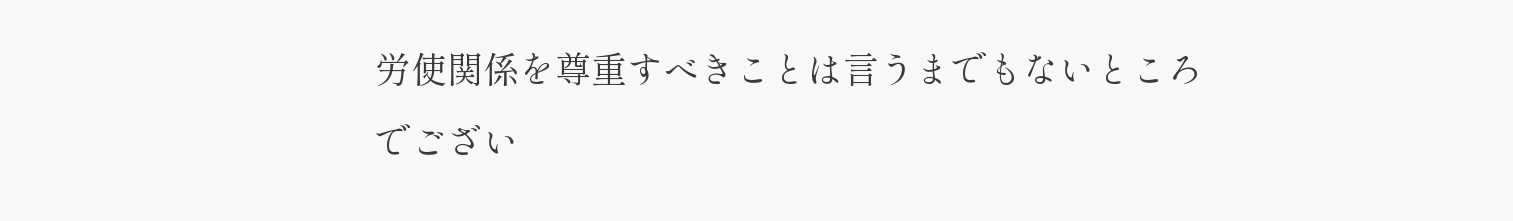労使関係を尊重すべきことは言うまでもないところでござい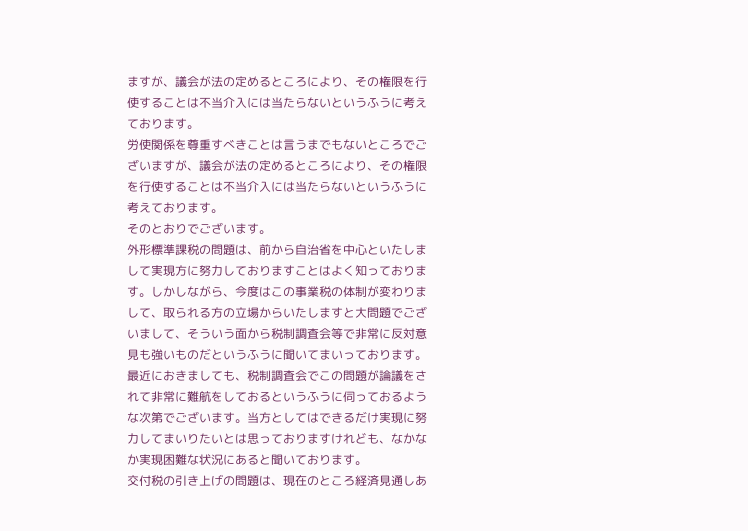ますが、議会が法の定めるところにより、その権限を行使することは不当介入には当たらないというふうに考えております。
労使関係を尊重すべきことは言うまでもないところでございますが、議会が法の定めるところにより、その権限を行使することは不当介入には当たらないというふうに考えております。
そのとおりでございます。
外形標準課税の問題は、前から自治省を中心といたしまして実現方に努力しておりますことはよく知っております。しかしながら、今度はこの事業税の体制が変わりまして、取られる方の立場からいたしますと大問題でございまして、そういう面から税制調査会等で非常に反対意見も強いものだというふうに聞いてまいっております。最近におきましても、税制調査会でこの問題が論議をされて非常に難航をしておるというふうに伺っておるような次第でございます。当方としてはできるだけ実現に努力してまいりたいとは思っておりますけれども、なかなか実現困難な状況にあると聞いております。
交付税の引き上げの問題は、現在のところ経済見通しあ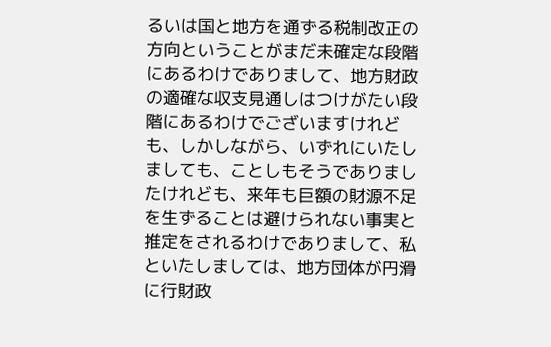るいは国と地方を通ずる税制改正の方向ということがまだ未確定な段階にあるわけでありまして、地方財政の適確な収支見通しはつけがたい段階にあるわけでございますけれども、しかしながら、いずれにいたしましても、ことしもそうでありましたけれども、来年も巨額の財源不足を生ずることは避けられない事実と推定をされるわけでありまして、私といたしましては、地方団体が円滑に行財政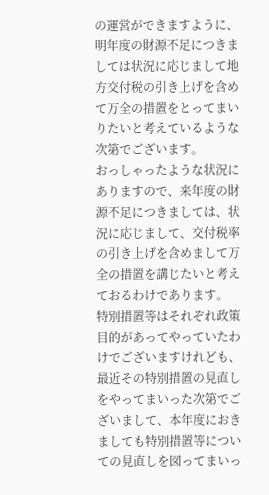の運営ができますように、明年度の財源不足につきましては状況に応じまして地方交付税の引き上げを含めて万全の措置をとってまいりたいと考えているような次第でございます。
おっしゃったような状況にありますので、来年度の財源不足につきましては、状況に応じまして、交付税率の引き上げを含めまして万全の措置を講じたいと考えておるわけであります。
特別措置等はそれぞれ政策目的があってやっていたわけでございますけれども、最近その特別措置の見直しをやってまいった次第でございまして、本年度におきましても特別措置等についての見直しを図ってまいっ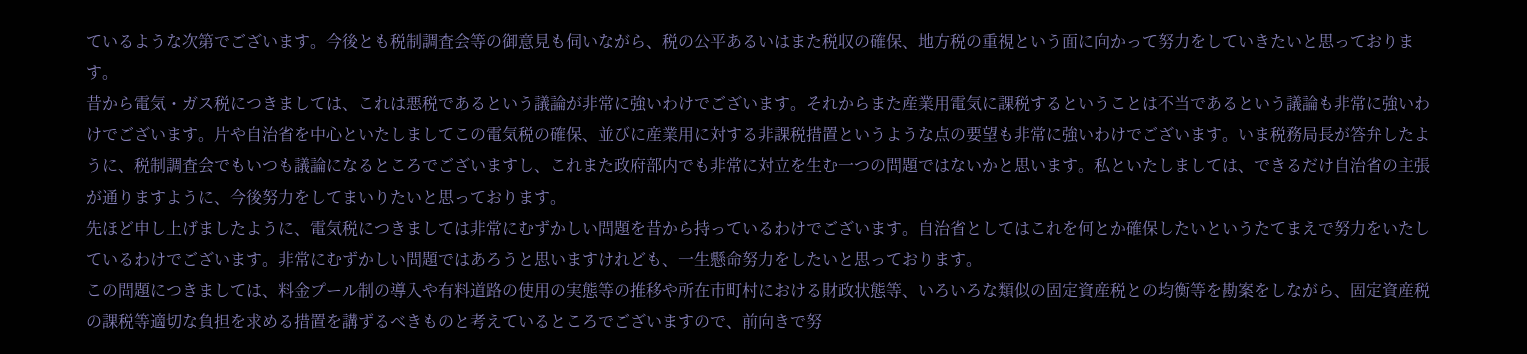ているような次第でございます。今後とも税制調査会等の御意見も伺いながら、税の公平あるいはまた税収の確保、地方税の重視という面に向かって努力をしていきたいと思っております。
昔から電気・ガス税につきましては、これは悪税であるという議論が非常に強いわけでございます。それからまた産業用電気に課税するということは不当であるという議論も非常に強いわけでございます。片や自治省を中心といたしましてこの電気税の確保、並びに産業用に対する非課税措置というような点の要望も非常に強いわけでございます。いま税務局長が答弁したように、税制調査会でもいつも議論になるところでございますし、これまた政府部内でも非常に対立を生む一つの問題ではないかと思います。私といたしましては、できるだけ自治省の主張が通りますように、今後努力をしてまいりたいと思っております。
先ほど申し上げましたように、電気税につきましては非常にむずかしい問題を昔から持っているわけでございます。自治省としてはこれを何とか確保したいというたてまえで努力をいたしているわけでございます。非常にむずかしい問題ではあろうと思いますけれども、一生懸命努力をしたいと思っております。
この問題につきましては、料金プール制の導入や有料道路の使用の実態等の推移や所在市町村における財政状態等、いろいろな類似の固定資産税との均衡等を勘案をしながら、固定資産税の課税等適切な負担を求める措置を講ずるべきものと考えているところでございますので、前向きで努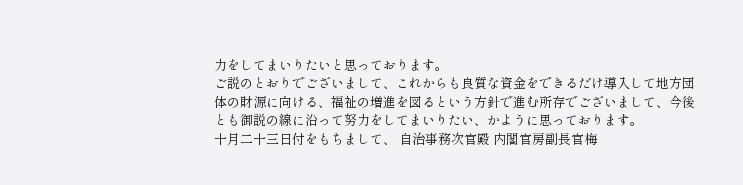力をしてまいりたいと思っております。
ご説のとおりでございまして、これからも良質な資金をできるだけ導入して地方団体の財源に向ける、福祉の増進を図るという方針で進む所存でございまして、今後とも御説の線に沿って努力をしてまいりたい、かように思っております。
十月二十三日付をもちまして、 自治事務次官殿 内閣官房副長官梅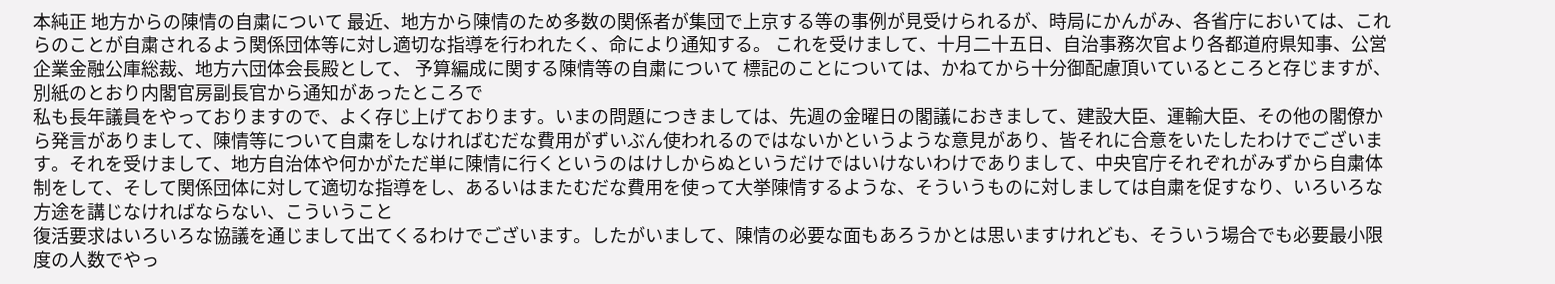本純正 地方からの陳情の自粛について 最近、地方から陳情のため多数の関係者が集団で上京する等の事例が見受けられるが、時局にかんがみ、各省庁においては、これらのことが自粛されるよう関係団体等に対し適切な指導を行われたく、命により通知する。 これを受けまして、十月二十五日、自治事務次官より各都道府県知事、公営企業金融公庫総裁、地方六団体会長殿として、 予算編成に関する陳情等の自粛について 標記のことについては、かねてから十分御配慮頂いているところと存じますが、別紙のとおり内閣官房副長官から通知があったところで
私も長年議員をやっておりますので、よく存じ上げております。いまの問題につきましては、先週の金曜日の閣議におきまして、建設大臣、運輸大臣、その他の閣僚から発言がありまして、陳情等について自粛をしなければむだな費用がずいぶん使われるのではないかというような意見があり、皆それに合意をいたしたわけでございます。それを受けまして、地方自治体や何かがただ単に陳情に行くというのはけしからぬというだけではいけないわけでありまして、中央官庁それぞれがみずから自粛体制をして、そして関係団体に対して適切な指導をし、あるいはまたむだな費用を使って大挙陳情するような、そういうものに対しましては自粛を促すなり、いろいろな方途を講じなければならない、こういうこと
復活要求はいろいろな協議を通じまして出てくるわけでございます。したがいまして、陳情の必要な面もあろうかとは思いますけれども、そういう場合でも必要最小限度の人数でやっ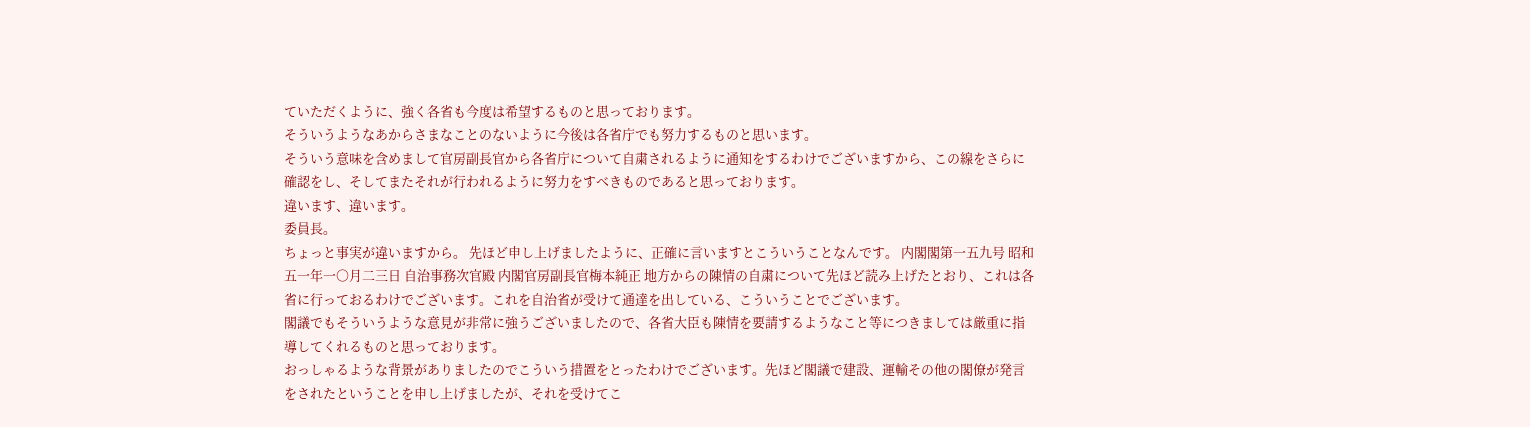ていただくように、強く各省も今度は希望するものと思っております。
そういうようなあからさまなことのないように今後は各省庁でも努力するものと思います。
そういう意味を含めまして官房副長官から各省庁について自粛されるように通知をするわけでございますから、この線をさらに確認をし、そしてまたそれが行われるように努力をすべきものであると思っております。
違います、違います。
委員長。
ちょっと事実が違いますから。 先ほど申し上げましたように、正確に言いますとこういうことなんです。 内閣閣第一五九号 昭和五一年一〇月二三日 自治事務次官殿 内閣官房副長官梅本純正 地方からの陳情の自粛について先ほど読み上げたとおり、これは各省に行っておるわけでございます。これを自治省が受けて通達を出している、こういうことでございます。
閣議でもそういうような意見が非常に強うございましたので、各省大臣も陳情を要請するようなこと等につきましては厳重に指導してくれるものと思っております。
おっしゃるような背景がありましたのでこういう措置をとったわけでございます。先ほど閣議で建設、運輸その他の閣僚が発言をされたということを申し上げましたが、それを受けてこ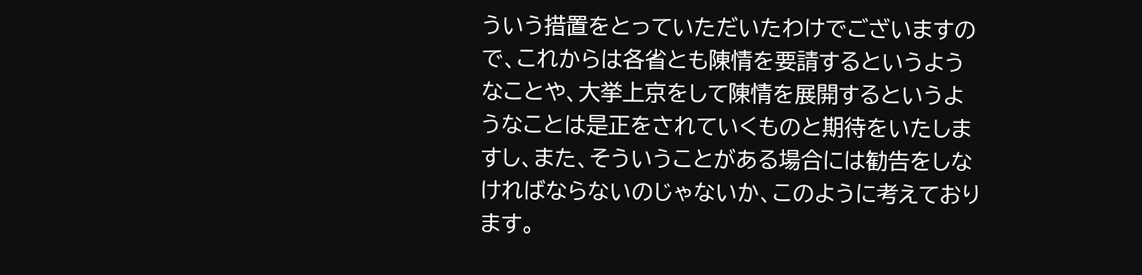ういう措置をとっていただいたわけでございますので、これからは各省とも陳情を要請するというようなことや、大挙上京をして陳情を展開するというようなことは是正をされていくものと期待をいたしますし、また、そういうことがある場合には勧告をしなければならないのじゃないか、このように考えております。